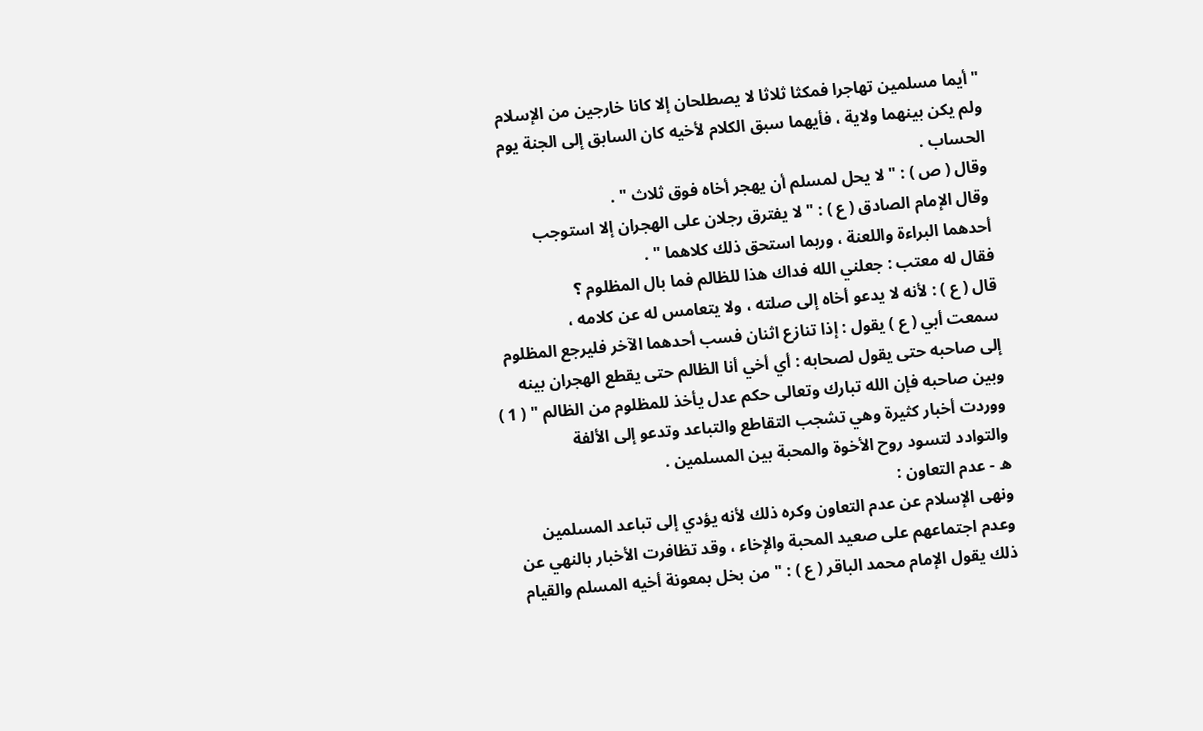" أيما مسلمين تهاجرا فمكثا ثلاثا لا يصطلحان إلا كانا خارجين من الإسلام
ولم يكن بينهما ولاية ، فأيهما سبق الكلام لأخيه كان السابق إلى الجنة يوم
الحساب .
وقال ( ص ) : " لا يحل لمسلم أن يهجر أخاه فوق ثلاث " .
وقال الإمام الصادق ( ع ) : " لا يفترق رجلان على الهجران إلا استوجب
أحدهما البراءة واللعنة ، وربما استحق ذلك كلاهما " .
فقال له معتب : جعلني الله فداك هذا للظالم فما بال المظلوم ؟
قال ( ع ) : لأنه لا يدعو أخاه إلى صلته ، ولا يتعامس له عن كلامه ،
سمعت أبي ( ع ) يقول : إذا تنازع اثنان فسب أحدهما الآخر فليرجع المظلوم
إلى صاحبه حتى يقول لصحابه : أي أخي أنا الظالم حتى يقطع الهجران بينه
وبين صاحبه فإن الله تبارك وتعالى حكم عدل يأخذ للمظلوم من الظالم " ( 1 )
ووردت أخبار كثيرة وهي تشجب التقاطع والتباعد وتدعو إلى الألفة
والتوادد لتسود روح الأخوة والمحبة بين المسلمين .
ه - عدم التعاون :
ونهى الإسلام عن عدم التعاون وكره ذلك لأنه يؤدي إلى تباعد المسلمين
وعدم اجتماعهم على صعيد المحبة والإخاء ، وقد تظافرت الأخبار بالنهي عن
ذلك يقول الإمام محمد الباقر ( ع ) : " من بخل بمعونة أخيه المسلم والقيام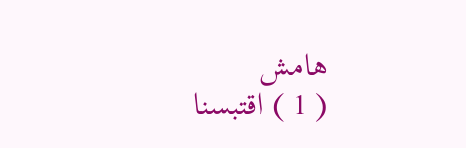هامش
( 1 ) اقتبسنا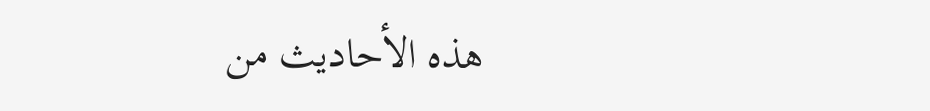هذه الأحاديث من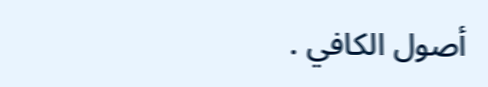أصول الكافي .